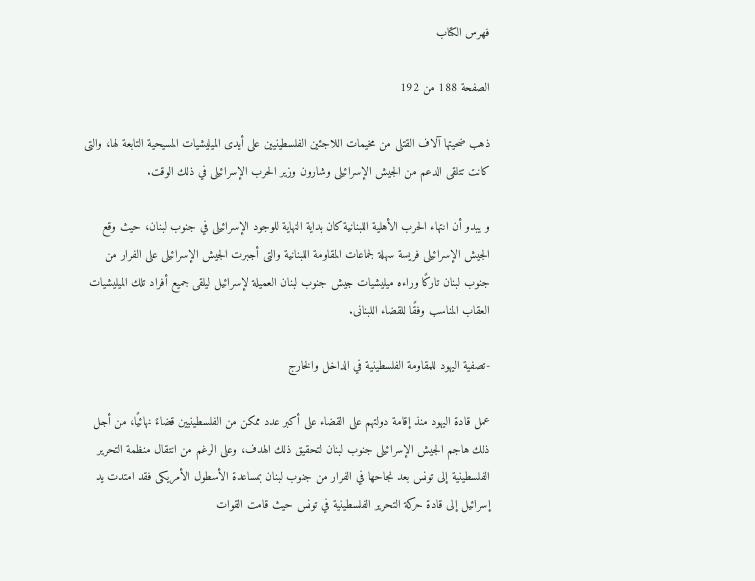فهرس الكتاب

الصفحة 188 من 192

ذهب ضحيتها آلاف القتلى من مخيمات اللاجئين الفلسطينيين على أيدى الميليشيات المسيحية التابعة لها، والتى كانت تتلقى الدعم من الجيش الإسرائيلى وشارون وزير الحرب الإسرائيلى في ذلك الوقت.

و يبدو أن انتهاء الحرب الأهلية اللبنانية كان بداية النهاية للوجود الإسرائيلى في جنوب لبنان، حيث وقع الجيش الإسرائيلى فريسة سهلة لجماعات المقاومة اللبنانية والتى أجبرت الجيش الإسرائيلى على الفرار من جنوب لبنان تاركًا وراءه ميليشيات جيش جنوب لبنان العميلة لإسرائيل ليلقى جميع أفراد تلك الميليشيات العقاب المناسب وفقًا للقضاء اللبنانى.

-تصفية اليهود للمقاومة الفلسطينية في الداخل والخارج

عمل قادة اليهود منذ إقامة دولتهم على القضاء على أكبر عدد ممكن من الفلسطينيين قضاءً نهائيًا، من أجل ذلك هاجم الجيش الإسرائيلى جنوب لبنان لتحقيق ذلك الهدف، وعلى الرغم من انتقال منظمة التحرير الفلسطينية إلى تونس بعد نجاحها في الفرار من جنوب لبنان بمساعدة الأسطول الأمريكى فقد امتدت يد إسرائيل إلى قادة حركة التحرير الفلسطينية في تونس حيث قامت القوات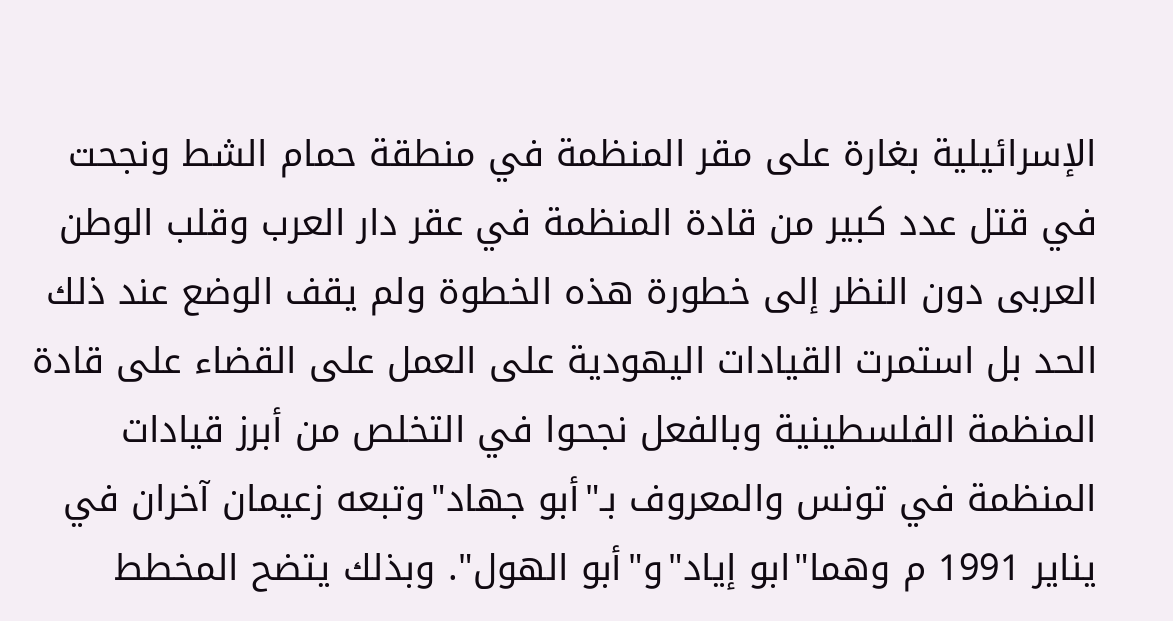الإسرائيلية بغارة على مقر المنظمة في منطقة حمام الشط ونجحت في قتل عدد كبير من قادة المنظمة في عقر دار العرب وقلب الوطن العربى دون النظر إلى خطورة هذه الخطوة ولم يقف الوضع عند ذلك الحد بل استمرت القيادات اليهودية على العمل على القضاء على قادة المنظمة الفلسطينية وبالفعل نجحوا في التخلص من أبرز قيادات المنظمة في تونس والمعروف بـ"أبو جهاد"وتبعه زعيمان آخران في يناير 1991 م وهما"ابو إياد"و"أبو الهول". وبذلك يتضح المخطط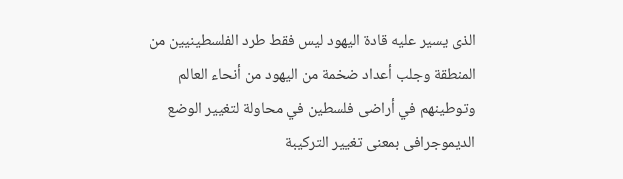الذى يسير عليه قادة اليهود ليس فقط طرد الفلسطينيين من المنطقة وجلب أعداد ضخمة من اليهود من أنحاء العالم وتوطينهم في أراضى فلسطين في محاولة لتغيير الوضع الديموجرافى بمعنى تغيير التركيبة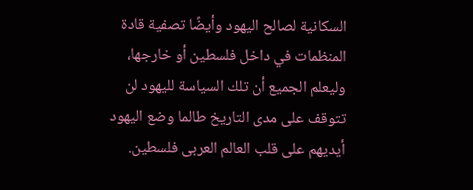السكانية لصالح اليهود وأيضًا تصفية قادة المنظمات في داخل فلسطين أو خارجها، وليعلم الجميع أن تلك السياسة لليهود لن تتوقف على مدى التاريخ طالما وضع اليهود أيديهم على قلب العالم العربى فلسطين.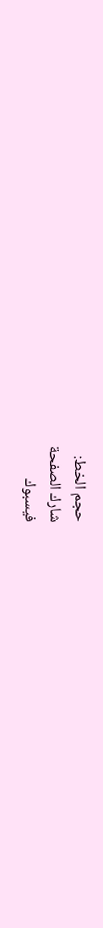حجم الخط:
شارك الصفحة
فيسبوك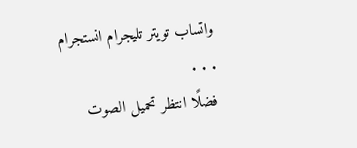واتساب تويتر تليجرام انستجرام
. . .
فضلًا انتظر تحميل الصوت